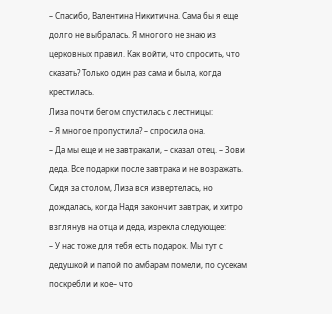– Спасибо, Валентина Никитична. Сама бы я еще долго не выбралась. Я многого не знаю из церковных правил. Как войти, что спросить, что сказать? Только один раз сама и была, когда крестилась.
Лиза почти бегом спустилась с лестницы:
– Я многое пропустила? – спросила она.
– Да мы еще и не завтракали, – сказал отец. – Зови деда. Все подарки после завтрака и не возражать.
Сидя за столом, Лиза вся извертелась, но дождалась, когда Надя закончит завтрак, и хитро взглянув на отца и деда, изрекла следующее:
– У нас тоже для тебя есть подарок. Мы тут с дедушкой и папой по амбарам помели, по сусекам поскребли и кое– что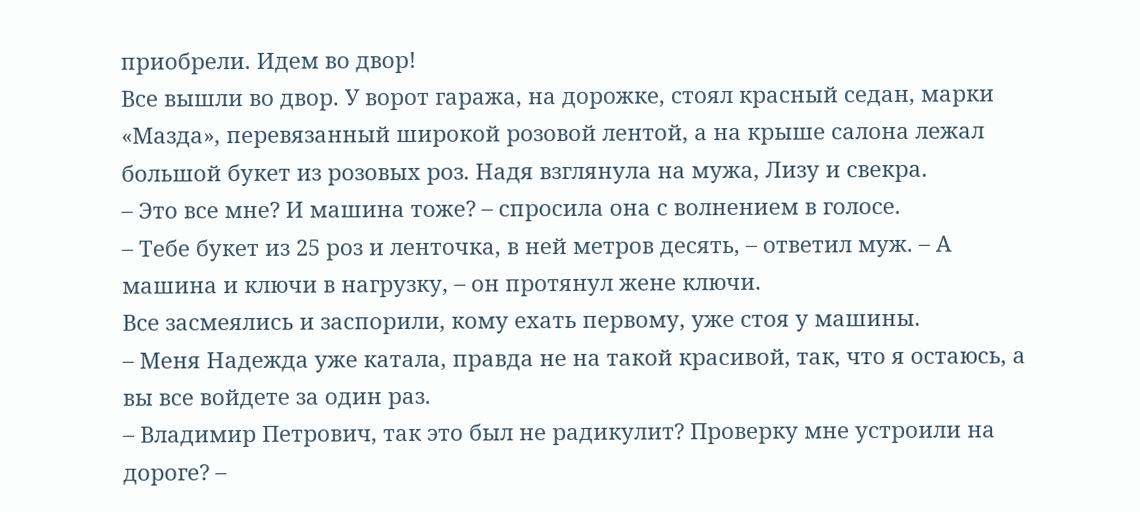приобрели. Идем во двор!
Все вышли во двор. У ворот гаража, на дорожке, стоял красный седан, марки «Мазда», перевязанный широкой розовой лентой, а на крыше салона лежал большой букет из розовых роз. Надя взглянула на мужа, Лизу и свекра.
– Это все мне? И машина тоже? – спросила она с волнением в голосе.
– Тебе букет из 25 роз и ленточка, в ней метров десять, – ответил муж. – А машина и ключи в нагрузку, – он протянул жене ключи.
Все засмеялись и заспорили, кому ехать первому, уже стоя у машины.
– Меня Надежда уже катала, правда не на такой красивой, так, что я остаюсь, а вы все войдете за один раз.
– Владимир Петрович, так это был не радикулит? Проверку мне устроили на дороге? –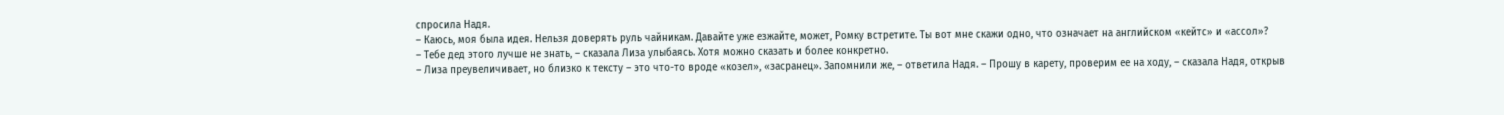спросила Надя.
– Каюсь, моя была идея. Нельзя доверять руль чайникам. Давайте уже езжайте, может, Ромку встретите. Ты вот мне скажи одно, что означает на английском «кейтс» и «ассол»?
– Тебе дед этого лучше не знать, – сказала Лиза улыбаясь. Хотя можно сказать и более конкретно.
– Лиза преувеличивает, но близко к тексту – это что-то вроде «козел», «засранец». Запомнили же, – ответила Надя. – Прошу в карету, проверим ее на ходу, – сказала Надя, открыв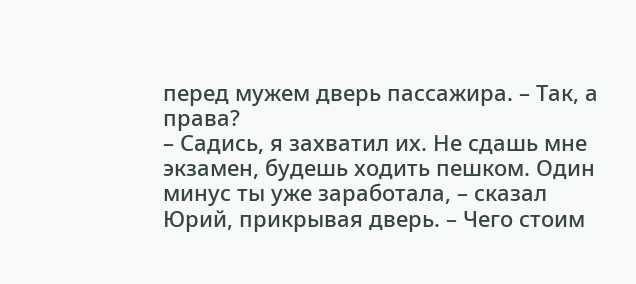перед мужем дверь пассажира. – Так, а права?
– Садись, я захватил их. Не сдашь мне экзамен, будешь ходить пешком. Один минус ты уже заработала, – сказал Юрий, прикрывая дверь. – Чего стоим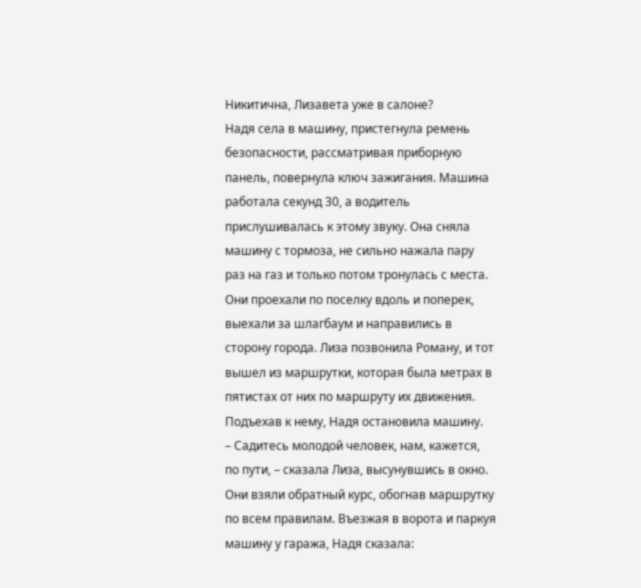Никитична, Лизавета уже в салоне?
Надя села в машину, пристегнула ремень безопасности, рассматривая приборную панель, повернула ключ зажигания. Машина работала секунд 30, а водитель прислушивалась к этому звуку. Она сняла машину с тормоза, не сильно нажала пару раз на газ и только потом тронулась с места. Они проехали по поселку вдоль и поперек, выехали за шлагбаум и направились в сторону города. Лиза позвонила Роману, и тот вышел из маршрутки, которая была метрах в пятистах от них по маршруту их движения. Подъехав к нему, Надя остановила машину.
– Садитесь молодой человек, нам, кажется, по пути, – сказала Лиза, высунувшись в окно.
Они взяли обратный курс, обогнав маршрутку по всем правилам. Въезжая в ворота и паркуя машину у гаража, Надя сказала: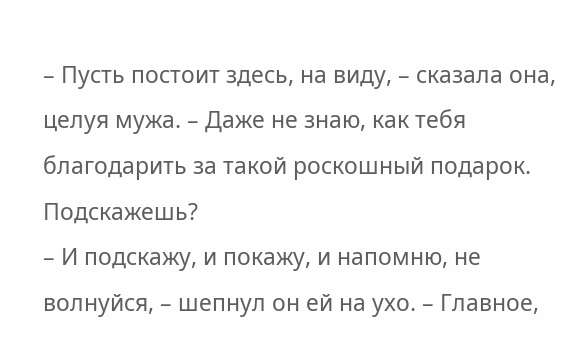– Пусть постоит здесь, на виду, – сказала она, целуя мужа. – Даже не знаю, как тебя благодарить за такой роскошный подарок. Подскажешь?
– И подскажу, и покажу, и напомню, не волнуйся, – шепнул он ей на ухо. – Главное,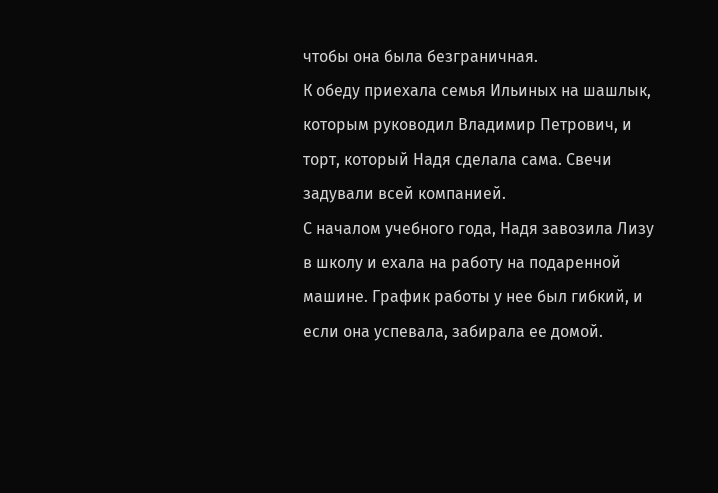чтобы она была безграничная.
К обеду приехала семья Ильиных на шашлык, которым руководил Владимир Петрович, и торт, который Надя сделала сама. Свечи задували всей компанией.
С началом учебного года, Надя завозила Лизу в школу и ехала на работу на подаренной машине. График работы у нее был гибкий, и если она успевала, забирала ее домой.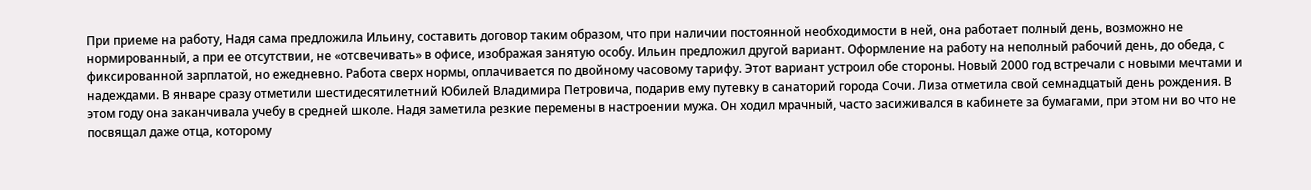При приеме на работу, Надя сама предложила Ильину, составить договор таким образом, что при наличии постоянной необходимости в ней, она работает полный день, возможно не нормированный, а при ее отсутствии, не «отсвечивать» в офисе, изображая занятую особу. Ильин предложил другой вариант. Оформление на работу на неполный рабочий день, до обеда, с фиксированной зарплатой, но ежедневно. Работа сверх нормы, оплачивается по двойному часовому тарифу. Этот вариант устроил обе стороны. Новый 2000 год встречали с новыми мечтами и надеждами. В январе сразу отметили шестидесятилетний Юбилей Владимира Петровича, подарив ему путевку в санаторий города Сочи. Лиза отметила свой семнадцатый день рождения. В этом году она заканчивала учебу в средней школе. Надя заметила резкие перемены в настроении мужа. Он ходил мрачный, часто засиживался в кабинете за бумагами, при этом ни во что не посвящал даже отца, которому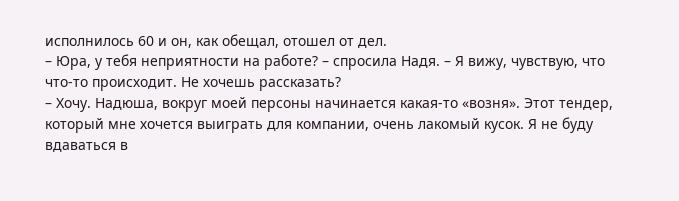исполнилось 60 и он, как обещал, отошел от дел.
– Юра, у тебя неприятности на работе? – спросила Надя. – Я вижу, чувствую, что что-то происходит. Не хочешь рассказать?
– Хочу. Надюша, вокруг моей персоны начинается какая-то «возня». Этот тендер, который мне хочется выиграть для компании, очень лакомый кусок. Я не буду вдаваться в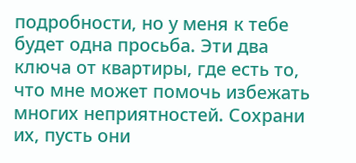подробности, но у меня к тебе будет одна просьба. Эти два ключа от квартиры, где есть то, что мне может помочь избежать многих неприятностей. Сохрани их, пусть они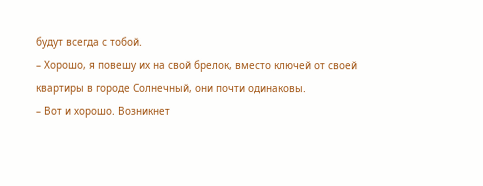будут всегда с тобой.
– Хорошо, я повешу их на свой брелок, вместо ключей от своей квартиры в городе Солнечный, они почти одинаковы.
– Вот и хорошо. Возникнет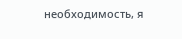необходимость, я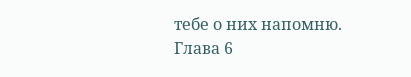тебе о них напомню.
Глава 6